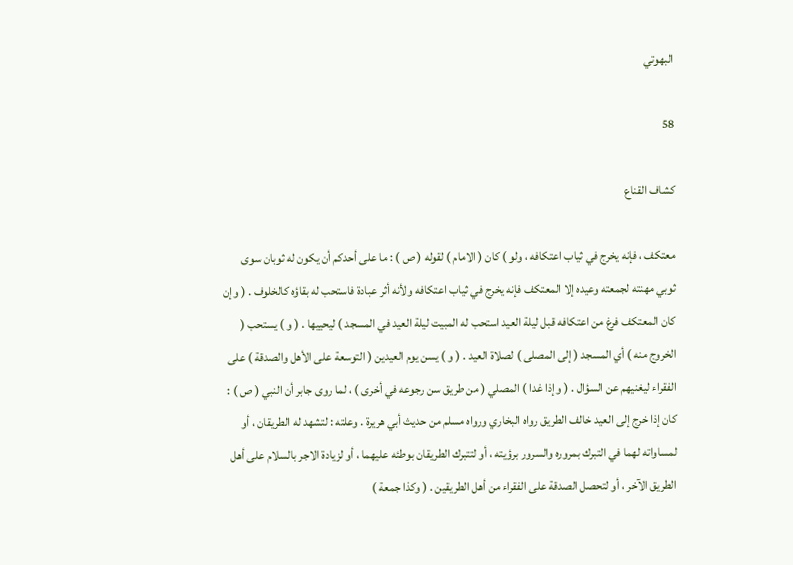البهوتي

58

كشاف القناع

معتكف ، فإنه يخرج في ثياب اعتكافه ، ولو ) كان ( الامام ) لقوله ( ص ) : ما على أحدكم أن يكون له ثوبان سوى ثوبي مهنته لجمعته وعيده إلا المعتكف فإنه يخرج في ثياب اعتكافه ولأنه أثر عبادة فاستحب له بقاؤه كالخلوف . ( وإن كان المعتكف فرغ من اعتكافه قبل ليلة العيد استحب له المبيت ليلة العيد في المسجد ) ليحييها . ( و ) يستحب ( الخروج منه ) أي المسجد ( إلى المصلى ) لصلاة العيد . ( و ) يسن يوم العيدين ( التوسعة على الأهل والصدقة ) على الفقراء ليغنيهم عن السؤال . ( وإذا غدا ) المصلي ( من طريق سن رجوعه في أخرى ) ، لما روى جابر أن النبي ( ص ) : كان إذا خرج إلى العيد خالف الطريق رواه البخاري ورواه مسلم من حديث أبي هريرة . وعلته : لتشهد له الطريقان ، أو لمساواته لهما في التبرك بمروره والسرور برؤيته ، أو لتتبرك الطريقان بوطئه عليهما ، أو لزيادة الاجر بالسلام على أهل الطريق الآخر ، أو لتحصل الصدقة على الفقراء من أهل الطريقين . ( وكذا جمعة )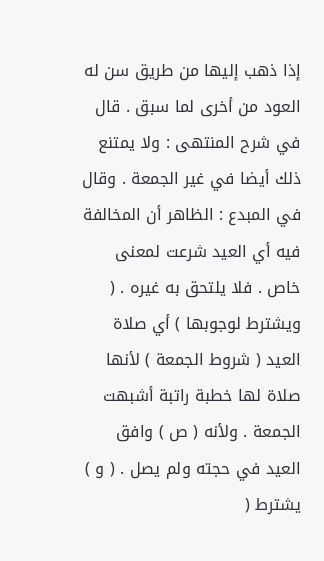إذا ذهب إليها من طريق سن له العود من أخرى لما سبق . قال في شرح المنتهى : ولا يمتنع ذلك أيضا في غير الجمعة . وقال في المبدع : الظاهر أن المخالفة فيه أي العيد شرعت لمعنى خاص . فلا يلتحق به غيره . ( ويشترط لوجوبها ) أي صلاة العيد ( شروط الجمعة ) لأنها صلاة لها خطبة راتبة أشبهت الجمعة . ولأنه ( ص ) وافق العيد في حجته ولم يصل . ( و ) يشترط (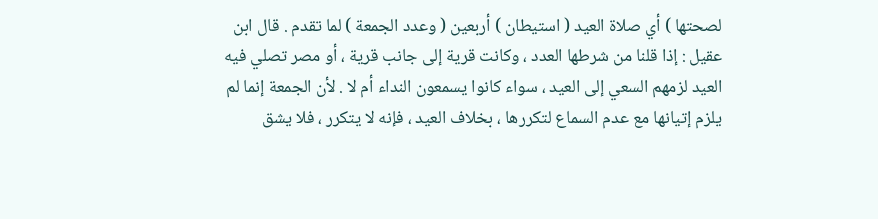لصحتها ) أي صلاة العيد ( استيطان ) أربعين ( وعدد الجمعة ) لما تقدم . قال ابن عقيل : إذا قلنا من شرطها العدد ، وكانت قرية إلى جانب قرية ، أو مصر تصلي فيه العيد لزمهم السعي إلى العيد ، سواء كانوا يسمعون النداء أم لا . لأن الجمعة إنما لم يلزم إتيانها مع عدم السماع لتكررها ، بخلاف العيد ، فإنه لا يتكرر ، فلا يشق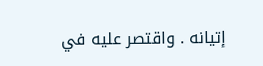إتيانه . واقتصر عليه في